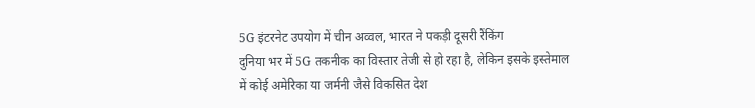5G इंटरनेट उपयोग में चीन अव्वल, भारत ने पकड़ी दूसरी रैंकिंग
दुनिया भर में 5G तकनीक का विस्तार तेजी से हो रहा है, लेकिन इसके इस्तेमाल में कोई अमेरिका या जर्मनी जैसे विकसित देश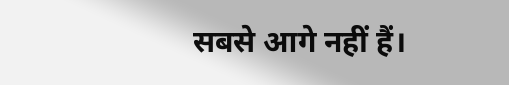सबसे आगे नहीं हैं।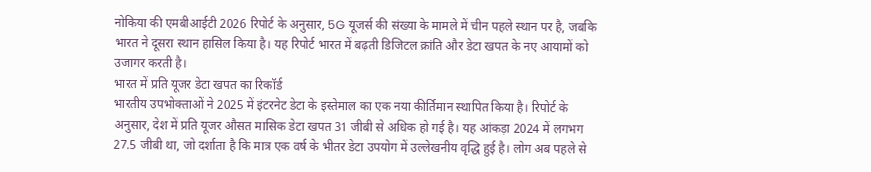नोकिया की एमबीआईटी 2026 रिपोर्ट के अनुसार, 5G यूजर्स की संख्या के मामले में चीन पहले स्थान पर है, जबकि भारत ने दूसरा स्थान हासिल किया है। यह रिपोर्ट भारत में बढ़ती डिजिटल क्रांति और डेटा खपत के नए आयामों को उजागर करती है।
भारत में प्रति यूजर डेटा खपत का रिकॉर्ड
भारतीय उपभोक्ताओं ने 2025 में इंटरनेट डेटा के इस्तेमाल का एक नया कीर्तिमान स्थापित किया है। रिपोर्ट के अनुसार, देश में प्रति यूजर औसत मासिक डेटा खपत 31 जीबी से अधिक हो गई है। यह आंकड़ा 2024 में लगभग 27.5 जीबी था, जो दर्शाता है कि मात्र एक वर्ष के भीतर डेटा उपयोग में उल्लेखनीय वृद्धि हुई है। लोग अब पहले से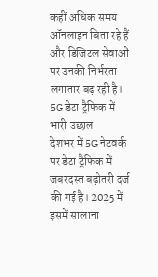कहीं अधिक समय ऑनलाइन बिता रहे हैं और डिजिटल सेवाओं पर उनकी निर्भरता लगातार बढ़ रही है।
5G डेटा ट्रैफिक में भारी उछाल
देशभर में 5G नेटवर्क पर डेटा ट्रैफिक में जबरदस्त बढ़ोतरी दर्ज की गई है। 2025 में इसमें सालाना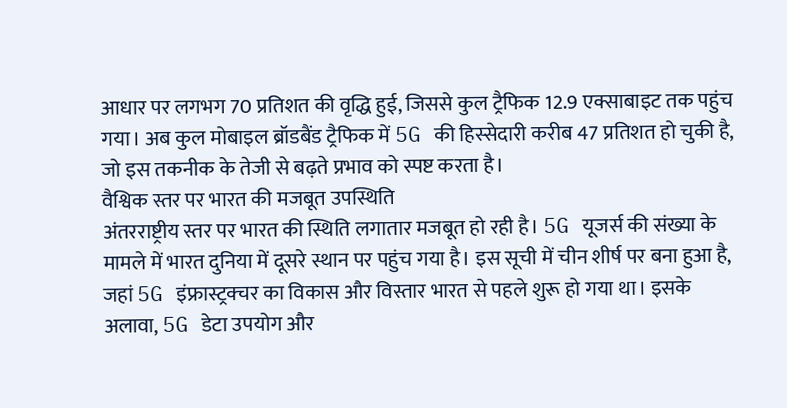आधार पर लगभग 70 प्रतिशत की वृद्धि हुई, जिससे कुल ट्रैफिक 12.9 एक्साबाइट तक पहुंच गया। अब कुल मोबाइल ब्रॉडबैंड ट्रैफिक में 5G की हिस्सेदारी करीब 47 प्रतिशत हो चुकी है, जो इस तकनीक के तेजी से बढ़ते प्रभाव को स्पष्ट करता है।
वैश्विक स्तर पर भारत की मजबूत उपस्थिति
अंतरराष्ट्रीय स्तर पर भारत की स्थिति लगातार मजबूत हो रही है। 5G यूजर्स की संख्या के मामले में भारत दुनिया में दूसरे स्थान पर पहुंच गया है। इस सूची में चीन शीर्ष पर बना हुआ है, जहां 5G इंफ्रास्ट्रक्चर का विकास और विस्तार भारत से पहले शुरू हो गया था। इसके अलावा, 5G डेटा उपयोग और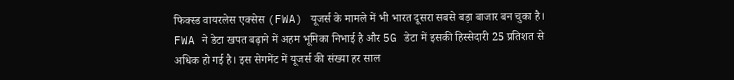फिक्स्ड वायरलेस एक्सेस (FWA) यूजर्स के मामले में भी भारत दूसरा सबसे बड़ा बाजार बन चुका है। FWA ने डेटा खपत बढ़ाने में अहम भूमिका निभाई है और 5G डेटा में इसकी हिस्सेदारी 25 प्रतिशत से अधिक हो गई है। इस सेगमेंट में यूजर्स की संख्या हर साल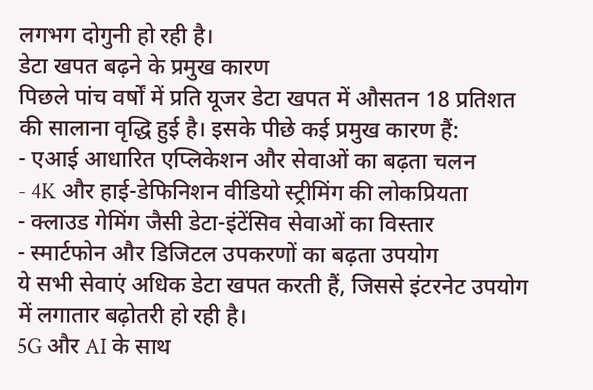लगभग दोगुनी हो रही है।
डेटा खपत बढ़ने के प्रमुख कारण
पिछले पांच वर्षों में प्रति यूजर डेटा खपत में औसतन 18 प्रतिशत की सालाना वृद्धि हुई है। इसके पीछे कई प्रमुख कारण हैं:
- एआई आधारित एप्लिकेशन और सेवाओं का बढ़ता चलन
- 4K और हाई-डेफिनिशन वीडियो स्ट्रीमिंग की लोकप्रियता
- क्लाउड गेमिंग जैसी डेटा-इंटेंसिव सेवाओं का विस्तार
- स्मार्टफोन और डिजिटल उपकरणों का बढ़ता उपयोग
ये सभी सेवाएं अधिक डेटा खपत करती हैं, जिससे इंटरनेट उपयोग में लगातार बढ़ोतरी हो रही है।
5G और AI के साथ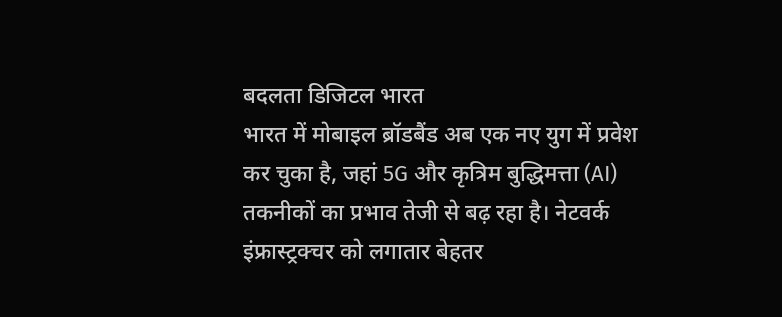बदलता डिजिटल भारत
भारत में मोबाइल ब्रॉडबैंड अब एक नए युग में प्रवेश कर चुका है, जहां 5G और कृत्रिम बुद्धिमत्ता (AI) तकनीकों का प्रभाव तेजी से बढ़ रहा है। नेटवर्क इंफ्रास्ट्रक्चर को लगातार बेहतर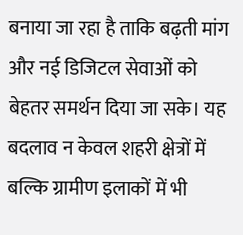बनाया जा रहा है ताकि बढ़ती मांग और नई डिजिटल सेवाओं को बेहतर समर्थन दिया जा सके। यह बदलाव न केवल शहरी क्षेत्रों में बल्कि ग्रामीण इलाकों में भी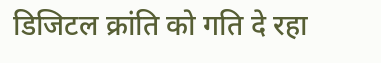डिजिटल क्रांति को गति दे रहा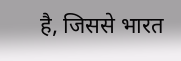है, जिससे भारत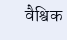वैश्विक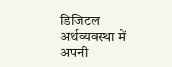डिजिटल अर्थव्यवस्था में अपनी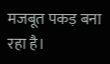मजबूत पकड़ बना रहा है।